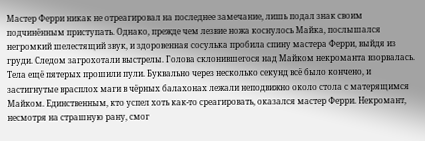Мастер Ферри никак не отреагировал на последнее замечание, лишь подал знак своим подчинённым приступать. Однако, прежде чем лезвие ножа коснулось Майка, послышался негромкий шелестящий звук, и здоровенная сосулька пробила спину мастера Ферри, выйдя из груди. Следом загрохотали выстрелы. Голова склонившегося над Майком некроманта взорвалась. Тела ещё пятерых прошили пули. Буквально через несколько секунд всё было кончено, и застигнутые врасплох маги в чёрных балахонах лежали неподвижно около стола с матерящимся Майком. Единственным, кто успел хоть как-то среагировать, оказался мастер Ферри. Некромант, несмотря на страшную рану, смог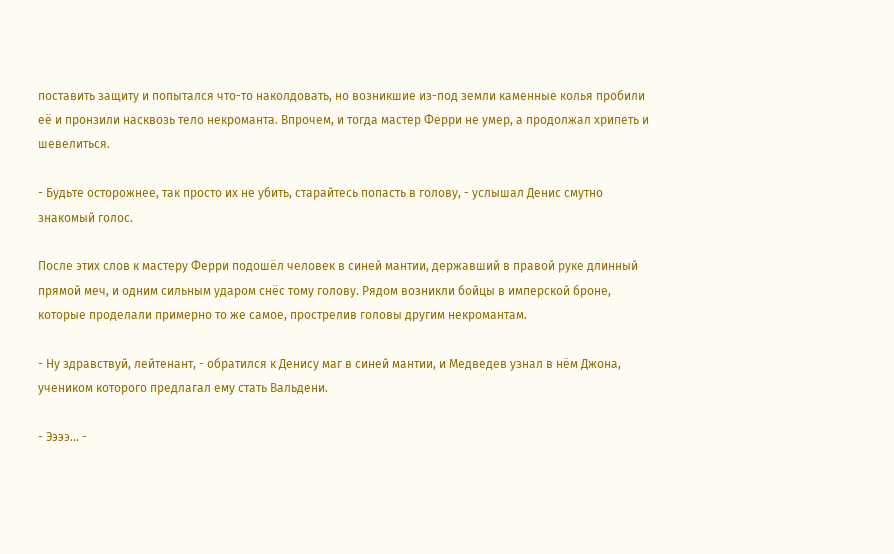поставить защиту и попытался что-то наколдовать, но возникшие из-под земли каменные колья пробили её и пронзили насквозь тело некроманта. Впрочем, и тогда мастер Ферри не умер, а продолжал хрипеть и шевелиться.

- Будьте осторожнее, так просто их не убить, старайтесь попасть в голову, - услышал Денис смутно знакомый голос.

После этих слов к мастеру Ферри подошёл человек в синей мантии, державший в правой руке длинный прямой меч, и одним сильным ударом снёс тому голову. Рядом возникли бойцы в имперской броне, которые проделали примерно то же самое, прострелив головы другим некромантам.

- Ну здравствуй, лейтенант, - обратился к Денису маг в синей мантии, и Медведев узнал в нём Джона, учеником которого предлагал ему стать Вальдени.

- Ээээ... -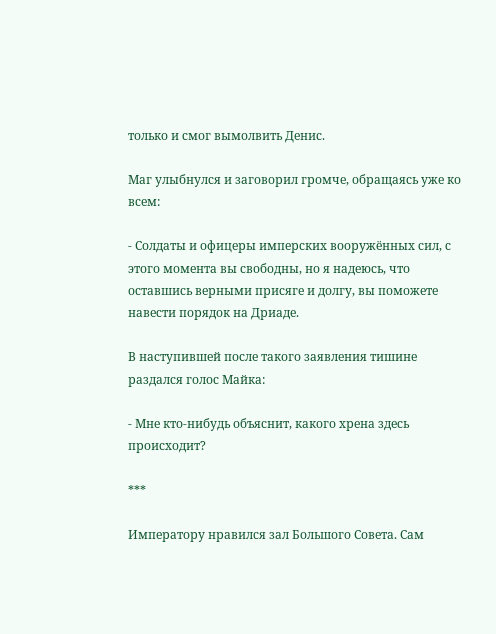только и смог вымолвить Денис.

Маг улыбнулся и заговорил громче, обращаясь уже ко всем:

- Солдаты и офицеры имперских вооружённых сил, с этого момента вы свободны, но я надеюсь, что оставшись верными присяге и долгу, вы поможете навести порядок на Дриаде.

В наступившей после такого заявления тишине раздался голос Майка:

- Мне кто-нибудь объяснит, какого хрена здесь происходит?

***

Императору нравился зал Большого Совета. Сам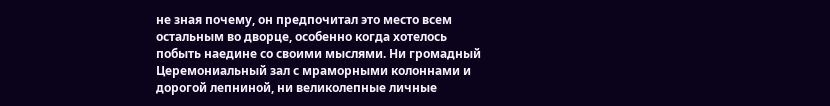не зная почему, он предпочитал это место всем остальным во дворце, особенно когда хотелось побыть наедине со своими мыслями. Ни громадный Церемониальный зал с мраморными колоннами и дорогой лепниной, ни великолепные личные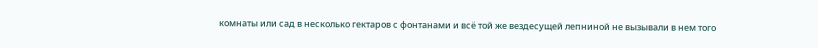комнаты или сад в несколько гектаров с фонтанами и всё той же вездесущей лепниной не вызывали в нем того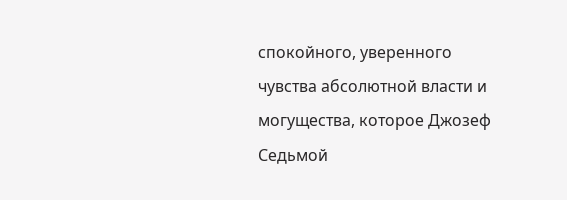спокойного, уверенного чувства абсолютной власти и могущества, которое Джозеф Седьмой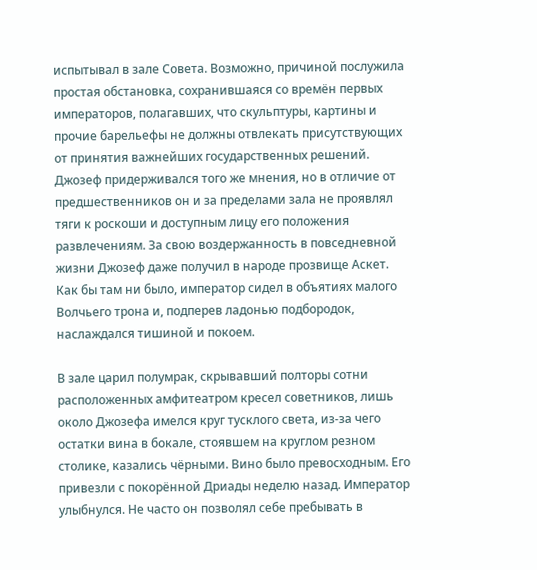испытывал в зале Совета. Возможно, причиной послужила простая обстановка, сохранившаяся со времён первых императоров, полагавших, что скульптуры, картины и прочие барельефы не должны отвлекать присутствующих от принятия важнейших государственных решений. Джозеф придерживался того же мнения, но в отличие от предшественников он и за пределами зала не проявлял тяги к роскоши и доступным лицу его положения развлечениям. За свою воздержанность в повседневной жизни Джозеф даже получил в народе прозвище Аскет. Как бы там ни было, император сидел в объятиях малого Волчьего трона и, подперев ладонью подбородок, наслаждался тишиной и покоем.

В зале царил полумрак, скрывавший полторы сотни расположенных амфитеатром кресел советников, лишь около Джозефа имелся круг тусклого света, из-за чего остатки вина в бокале, стоявшем на круглом резном столике, казались чёрными. Вино было превосходным. Его привезли с покорённой Дриады неделю назад. Император улыбнулся. Не часто он позволял себе пребывать в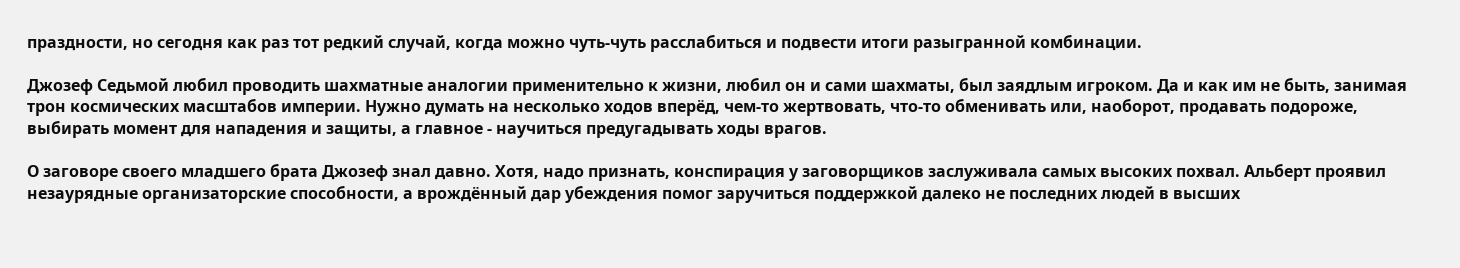праздности, но сегодня как раз тот редкий случай, когда можно чуть-чуть расслабиться и подвести итоги разыгранной комбинации.

Джозеф Седьмой любил проводить шахматные аналогии применительно к жизни, любил он и сами шахматы, был заядлым игроком. Да и как им не быть, занимая трон космических масштабов империи. Нужно думать на несколько ходов вперёд, чем-то жертвовать, что-то обменивать или, наоборот, продавать подороже, выбирать момент для нападения и защиты, а главное - научиться предугадывать ходы врагов.

О заговоре своего младшего брата Джозеф знал давно. Хотя, надо признать, конспирация у заговорщиков заслуживала самых высоких похвал. Альберт проявил незаурядные организаторские способности, а врождённый дар убеждения помог заручиться поддержкой далеко не последних людей в высших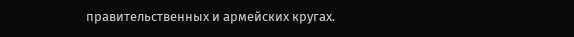правительственных и армейских кругах.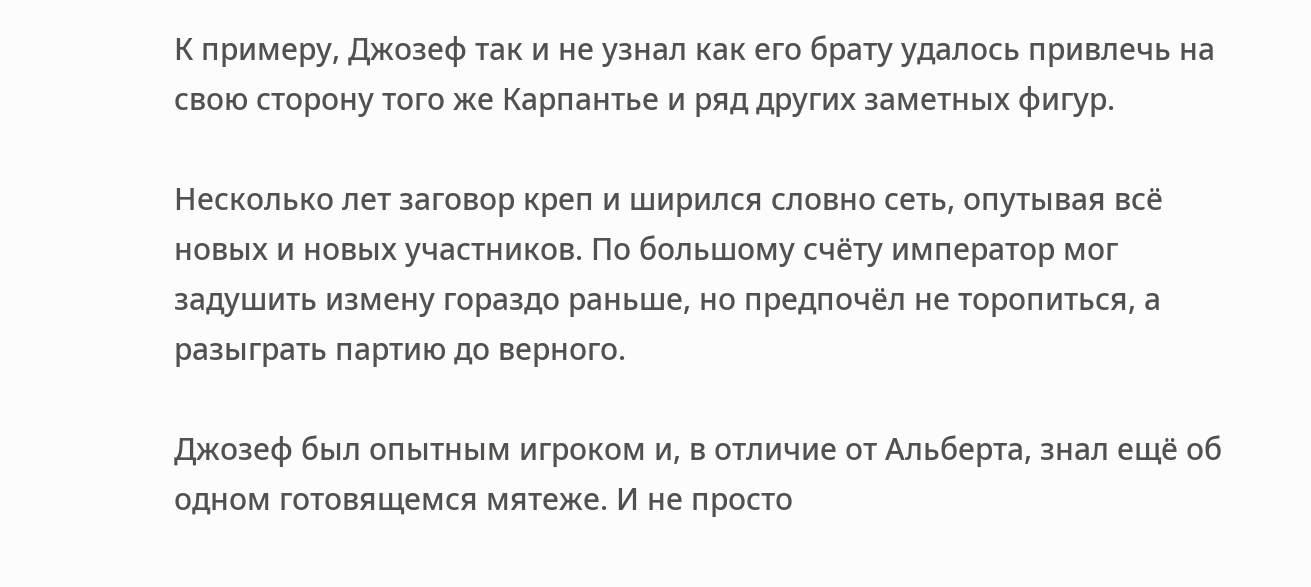К примеру, Джозеф так и не узнал как его брату удалось привлечь на свою сторону того же Карпантье и ряд других заметных фигур.

Несколько лет заговор креп и ширился словно сеть, опутывая всё новых и новых участников. По большому счёту император мог задушить измену гораздо раньше, но предпочёл не торопиться, а разыграть партию до верного.

Джозеф был опытным игроком и, в отличие от Альберта, знал ещё об одном готовящемся мятеже. И не просто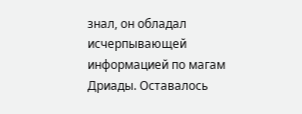знал, он обладал исчерпывающей информацией по магам Дриады. Оставалось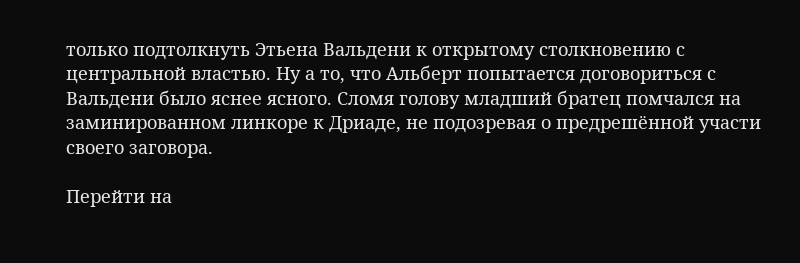только подтолкнуть Этьена Вальдени к открытому столкновению с центральной властью. Ну а то, что Альберт попытается договориться с Вальдени было яснее ясного. Сломя голову младший братец помчался на заминированном линкоре к Дриаде, не подозревая о предрешённой участи своего заговора.

Перейти на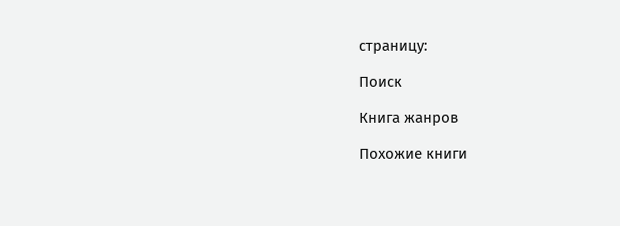страницу:

Поиск

Книга жанров

Похожие книги